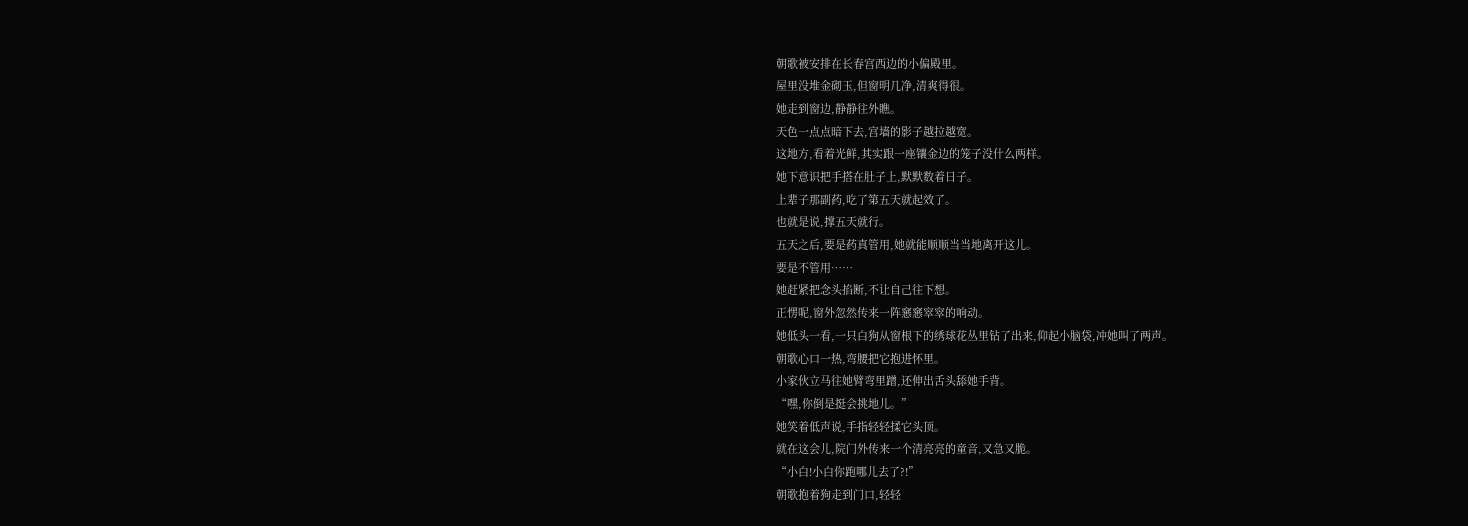朝歌被安排在长春宫西边的小偏殿里。
屋里没堆金砌玉,但窗明几净,清爽得很。
她走到窗边,静静往外瞧。
天色一点点暗下去,宫墙的影子越拉越宽。
这地方,看着光鲜,其实跟一座镶金边的笼子没什么两样。
她下意识把手搭在肚子上,默默数着日子。
上辈子那副药,吃了第五天就起效了。
也就是说,撑五天就行。
五天之后,要是药真管用,她就能顺顺当当地离开这儿。
要是不管用……
她赶紧把念头掐断,不让自己往下想。
正愣呢,窗外忽然传来一阵窸窸窣窣的响动。
她低头一看,一只白狗从窗根下的绣球花丛里钻了出来,仰起小脑袋,冲她叫了两声。
朝歌心口一热,弯腰把它抱进怀里。
小家伙立马往她臂弯里蹭,还伸出舌头舔她手背。
“嘿,你倒是挺会挑地儿。”
她笑着低声说,手指轻轻揉它头顶。
就在这会儿,院门外传来一个清亮亮的童音,又急又脆。
“小白!小白你跑哪儿去了?!”
朝歌抱着狗走到门口,轻轻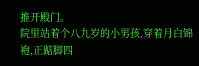推开殿门。
院里站着个八九岁的小男孩,穿着月白锦袍,正踮脚四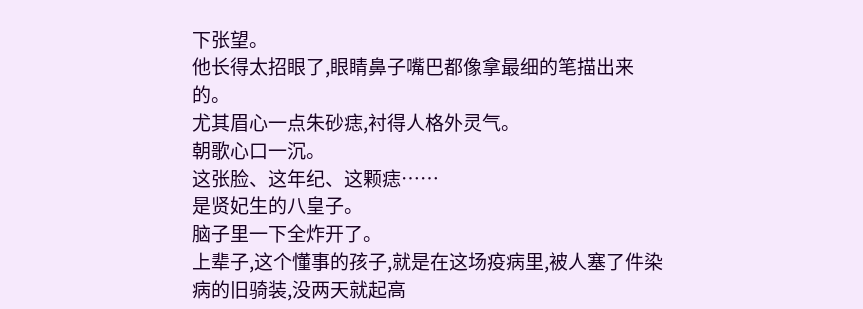下张望。
他长得太招眼了,眼睛鼻子嘴巴都像拿最细的笔描出来的。
尤其眉心一点朱砂痣,衬得人格外灵气。
朝歌心口一沉。
这张脸、这年纪、这颗痣……
是贤妃生的八皇子。
脑子里一下全炸开了。
上辈子,这个懂事的孩子,就是在这场疫病里,被人塞了件染病的旧骑装,没两天就起高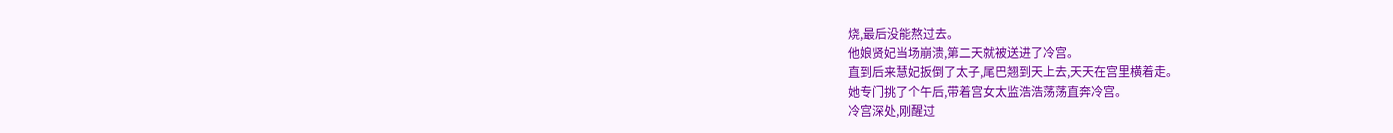烧,最后没能熬过去。
他娘贤妃当场崩溃,第二天就被送进了冷宫。
直到后来慧妃扳倒了太子,尾巴翘到天上去,天天在宫里横着走。
她专门挑了个午后,带着宫女太监浩浩荡荡直奔冷宫。
冷宫深处,刚醒过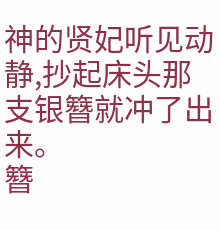神的贤妃听见动静,抄起床头那支银簪就冲了出来。
簪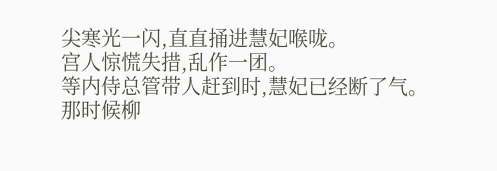尖寒光一闪,直直捅进慧妃喉咙。
宫人惊慌失措,乱作一团。
等内侍总管带人赶到时,慧妃已经断了气。
那时候柳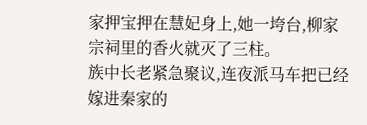家押宝押在慧妃身上,她一垮台,柳家宗祠里的香火就灭了三柱。
族中长老紧急聚议,连夜派马车把已经嫁进秦家的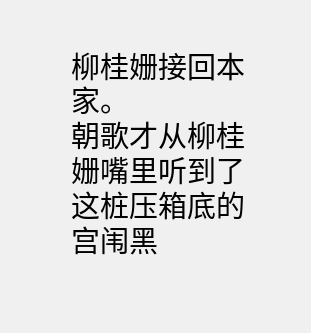柳桂姗接回本家。
朝歌才从柳桂姗嘴里听到了这桩压箱底的宫闱黑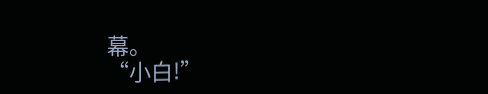幕。
“小白!”